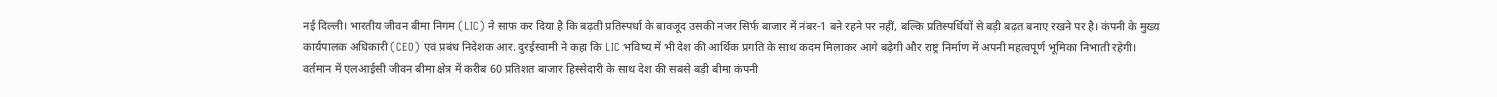नई दिल्ली। भारतीय जीवन बीमा निगम (LIC) ने साफ कर दिया है कि बढ़ती प्रतिस्पर्धा के बावजूद उसकी नजर सिर्फ बाजार में नंबर-1 बने रहने पर नहीं, बल्कि प्रतिस्पर्धियों से बड़ी बढ़त बनाए रखने पर है। कंपनी के मुख्य कार्यपालक अधिकारी (CEO) एवं प्रबंध निदेशक आर. दुरईस्वामी ने कहा कि LIC भविष्य में भी देश की आर्थिक प्रगति के साथ कदम मिलाकर आगे बढ़ेगी और राष्ट्र निर्माण में अपनी महत्वपूर्ण भूमिका निभाती रहेगी।
वर्तमान में एलआईसी जीवन बीमा क्षेत्र में करीब 60 प्रतिशत बाजार हिस्सेदारी के साथ देश की सबसे बड़ी बीमा कंपनी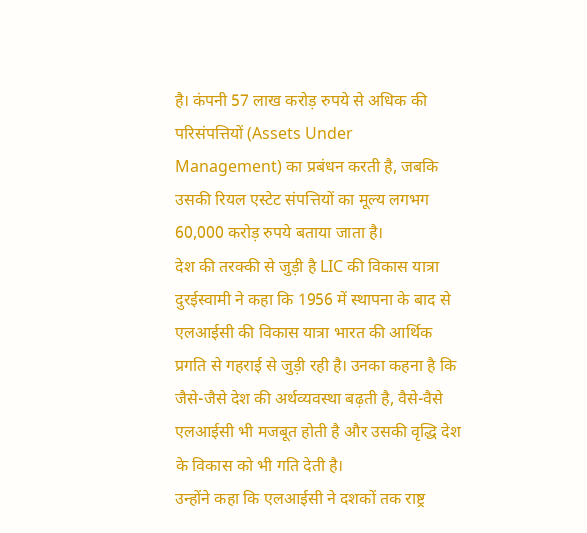है। कंपनी 57 लाख करोड़ रुपये से अधिक की परिसंपत्तियों (Assets Under Management) का प्रबंधन करती है, जबकि उसकी रियल एस्टेट संपत्तियों का मूल्य लगभग 60,000 करोड़ रुपये बताया जाता है।
देश की तरक्की से जुड़ी है LIC की विकास यात्रा
दुरईस्वामी ने कहा कि 1956 में स्थापना के बाद से एलआईसी की विकास यात्रा भारत की आर्थिक प्रगति से गहराई से जुड़ी रही है। उनका कहना है कि जैसे-जैसे देश की अर्थव्यवस्था बढ़ती है, वैसे-वैसे एलआईसी भी मजबूत होती है और उसकी वृद्धि देश के विकास को भी गति देती है।
उन्होंने कहा कि एलआईसी ने दशकों तक राष्ट्र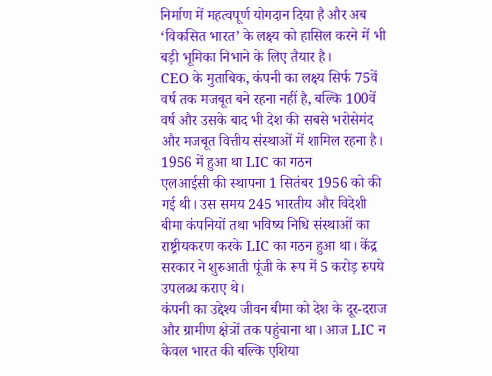निर्माण में महत्वपूर्ण योगदान दिया है और अब ‘विकसित भारत’ के लक्ष्य को हासिल करने में भी बड़ी भूमिका निभाने के लिए तैयार है।
CEO के मुताबिक, कंपनी का लक्ष्य सिर्फ 75वें वर्ष तक मजबूत बने रहना नहीं है, बल्कि 100वें वर्ष और उसके बाद भी देश की सबसे भरोसेमंद और मजबूत वित्तीय संस्थाओं में शामिल रहना है।
1956 में हुआ था LIC का गठन
एलआईसी की स्थापना 1 सितंबर 1956 को की गई थी। उस समय 245 भारतीय और विदेशी बीमा कंपनियों तथा भविष्य निधि संस्थाओं का राष्ट्रीयकरण करके LIC का गठन हुआ था। केंद्र सरकार ने शुरुआती पूंजी के रूप में 5 करोड़ रुपये उपलब्ध कराए थे।
कंपनी का उद्देश्य जीवन बीमा को देश के दूर-दराज और ग्रामीण क्षेत्रों तक पहुंचाना था। आज LIC न केवल भारत की बल्कि एशिया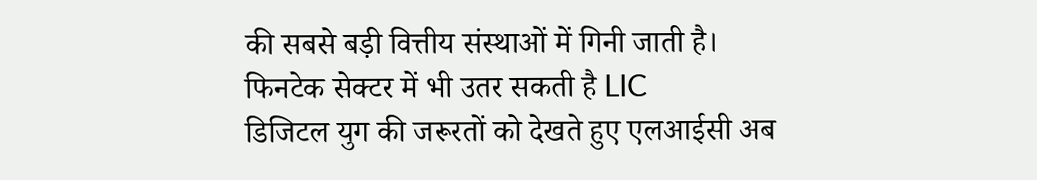की सबसे बड़ी वित्तीय संस्थाओं में गिनी जाती है।
फिनटेक सेक्टर में भी उतर सकती है LIC
डिजिटल युग की जरूरतों को देखते हुए एलआईसी अब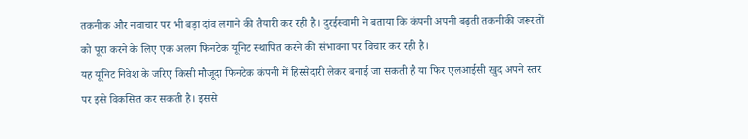तकनीक और नवाचार पर भी बड़ा दांव लगाने की तैयारी कर रही है। दुरईस्वामी ने बताया कि कंपनी अपनी बढ़ती तकनीकी जरूरतों को पूरा करने के लिए एक अलग फिनटेक यूनिट स्थापित करने की संभावना पर विचार कर रही है।
यह यूनिट निवेश के जरिए किसी मौजूदा फिनटेक कंपनी में हिस्सेदारी लेकर बनाई जा सकती है या फिर एलआईसी खुद अपने स्तर पर इसे विकसित कर सकती है। इससे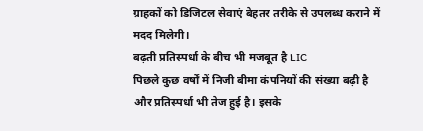ग्राहकों को डिजिटल सेवाएं बेहतर तरीके से उपलब्ध कराने में मदद मिलेगी।
बढ़ती प्रतिस्पर्धा के बीच भी मजबूत है LIC
पिछले कुछ वर्षों में निजी बीमा कंपनियों की संख्या बढ़ी है और प्रतिस्पर्धा भी तेज हुई है। इसके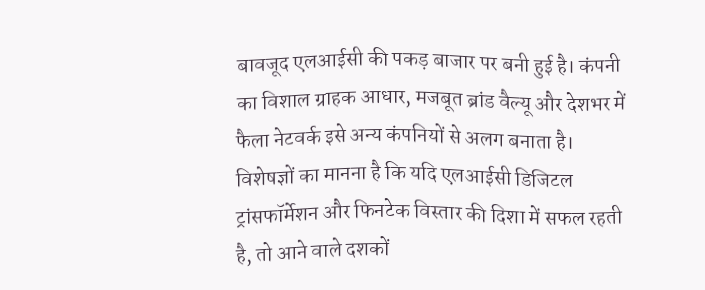बावजूद एलआईसी की पकड़ बाजार पर बनी हुई है। कंपनी का विशाल ग्राहक आधार, मजबूत ब्रांड वैल्यू और देशभर में फैला नेटवर्क इसे अन्य कंपनियों से अलग बनाता है।
विशेषज्ञों का मानना है कि यदि एलआईसी डिजिटल ट्रांसफॉर्मेशन और फिनटेक विस्तार की दिशा में सफल रहती है, तो आने वाले दशकों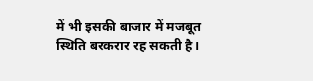में भी इसकी बाजार में मजबूत स्थिति बरकरार रह सकती है।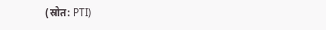(स्रोत: PTI)